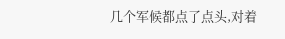几个军候都点了点头,对着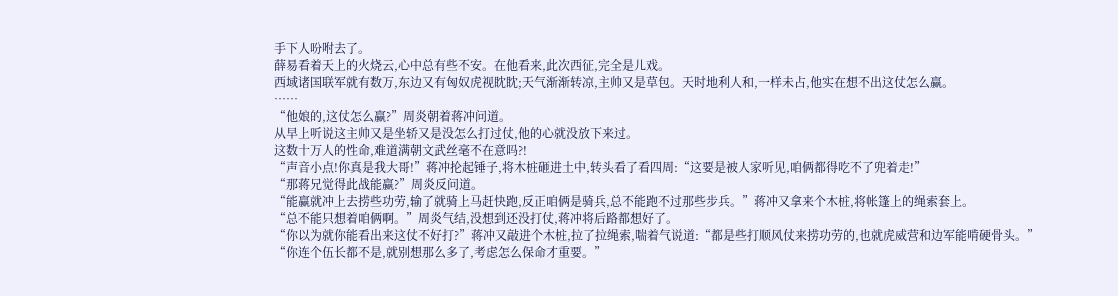手下人吩咐去了。
薛易看着天上的火烧云,心中总有些不安。在他看来,此次西征,完全是儿戏。
西域诸国联军就有数万,东边又有匈奴虎视眈眈;天气渐渐转凉,主帅又是草包。天时地利人和,一样未占,他实在想不出这仗怎么赢。
……
“他娘的,这仗怎么赢?”周炎朝着蒋冲问道。
从早上听说这主帅又是坐轿又是没怎么打过仗,他的心就没放下来过。
这数十万人的性命,难道满朝文武丝毫不在意吗?!
“声音小点!你真是我大哥!”蒋冲抡起锤子,将木桩砸进土中,转头看了看四周:“这要是被人家听见,咱俩都得吃不了兜着走!”
“那蒋兄觉得此战能赢?”周炎反问道。
“能赢就冲上去捞些功劳,输了就骑上马赶快跑,反正咱俩是骑兵,总不能跑不过那些步兵。”蒋冲又拿来个木桩,将帐篷上的绳索套上。
“总不能只想着咱俩啊。”周炎气结,没想到还没打仗,蒋冲将后路都想好了。
“你以为就你能看出来这仗不好打?”蒋冲又敲进个木桩,拉了拉绳索,喘着气说道:“都是些打顺风仗来捞功劳的,也就虎威营和边军能啃硬骨头。”
“你连个伍长都不是,就别想那么多了,考虑怎么保命才重要。”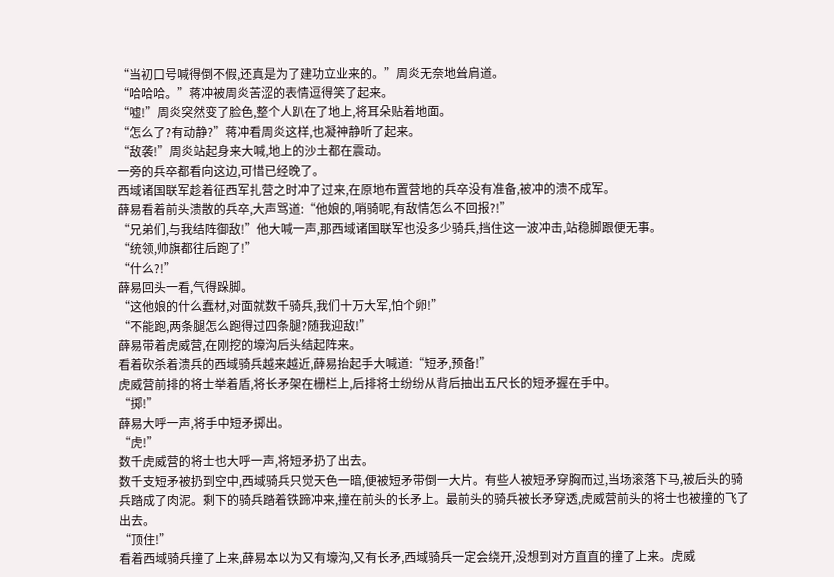“当初口号喊得倒不假,还真是为了建功立业来的。”周炎无奈地耸肩道。
“哈哈哈。”蒋冲被周炎苦涩的表情逗得笑了起来。
“嘘!”周炎突然变了脸色,整个人趴在了地上,将耳朵贴着地面。
“怎么了?有动静?”蒋冲看周炎这样,也凝神静听了起来。
“敌袭!”周炎站起身来大喊,地上的沙土都在震动。
一旁的兵卒都看向这边,可惜已经晚了。
西域诸国联军趁着征西军扎营之时冲了过来,在原地布置营地的兵卒没有准备,被冲的溃不成军。
薛易看着前头溃散的兵卒,大声骂道:“他娘的,哨骑呢,有敌情怎么不回报?!”
“兄弟们,与我结阵御敌!”他大喊一声,那西域诸国联军也没多少骑兵,挡住这一波冲击,站稳脚跟便无事。
“统领,帅旗都往后跑了!”
“什么?!”
薛易回头一看,气得跺脚。
“这他娘的什么蠢材,对面就数千骑兵,我们十万大军,怕个卵!”
“不能跑,两条腿怎么跑得过四条腿?随我迎敌!”
薛易带着虎威营,在刚挖的壕沟后头结起阵来。
看着砍杀着溃兵的西域骑兵越来越近,薛易抬起手大喊道:“短矛,预备!”
虎威营前排的将士举着盾,将长矛架在栅栏上,后排将士纷纷从背后抽出五尺长的短矛握在手中。
“掷!”
薛易大呼一声,将手中短矛掷出。
“虎!”
数千虎威营的将士也大呼一声,将短矛扔了出去。
数千支短矛被扔到空中,西域骑兵只觉天色一暗,便被短矛带倒一大片。有些人被短矛穿胸而过,当场滚落下马,被后头的骑兵踏成了肉泥。剩下的骑兵踏着铁蹄冲来,撞在前头的长矛上。最前头的骑兵被长矛穿透,虎威营前头的将士也被撞的飞了出去。
“顶住!”
看着西域骑兵撞了上来,薛易本以为又有壕沟,又有长矛,西域骑兵一定会绕开,没想到对方直直的撞了上来。虎威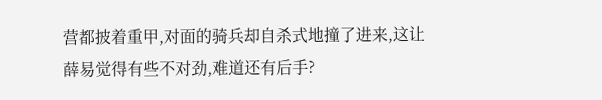营都披着重甲,对面的骑兵却自杀式地撞了进来,这让薛易觉得有些不对劲,难道还有后手?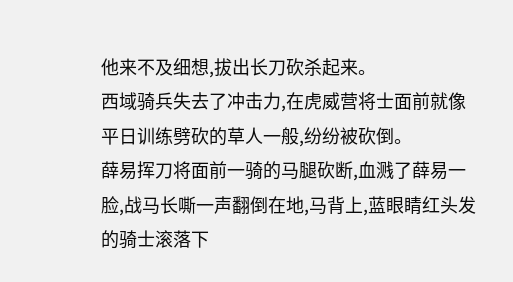他来不及细想,拔出长刀砍杀起来。
西域骑兵失去了冲击力,在虎威营将士面前就像平日训练劈砍的草人一般,纷纷被砍倒。
薛易挥刀将面前一骑的马腿砍断,血溅了薛易一脸,战马长嘶一声翻倒在地,马背上,蓝眼睛红头发的骑士滚落下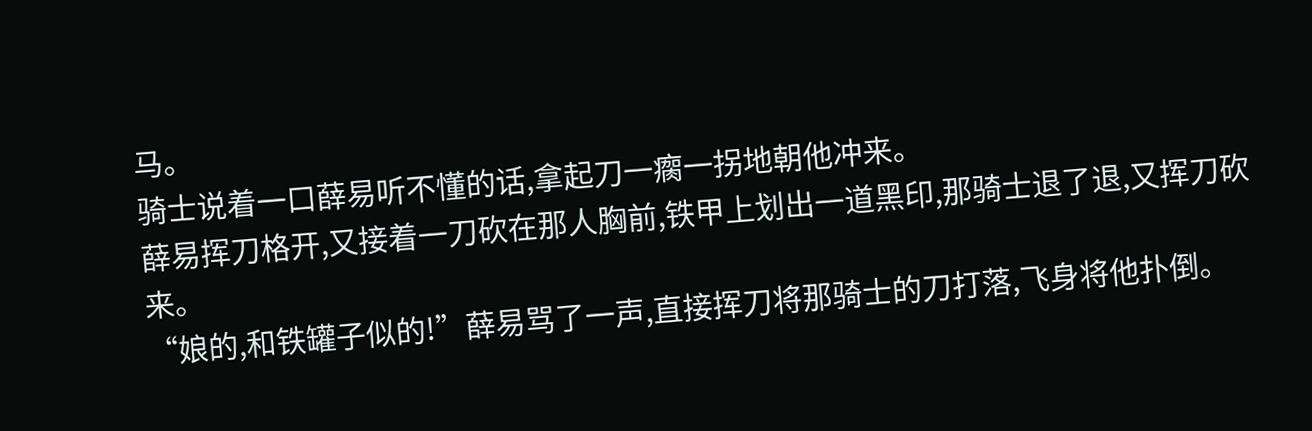马。
骑士说着一口薛易听不懂的话,拿起刀一瘸一拐地朝他冲来。
薛易挥刀格开,又接着一刀砍在那人胸前,铁甲上划出一道黑印,那骑士退了退,又挥刀砍来。
“娘的,和铁罐子似的!”薛易骂了一声,直接挥刀将那骑士的刀打落,飞身将他扑倒。